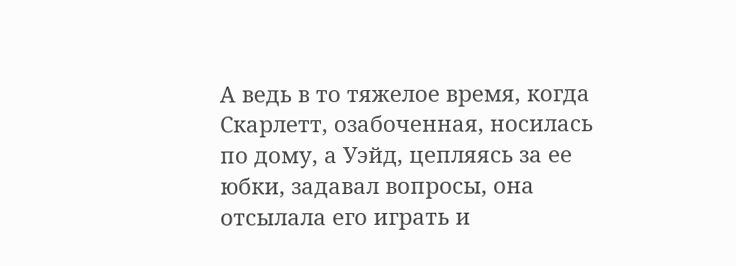А ведь в то тяжелое время, когда Скарлетт, озабоченная, носилась по дому, а Уэйд, цепляясь за ее юбки, задавал вопросы, она отсылала его играть и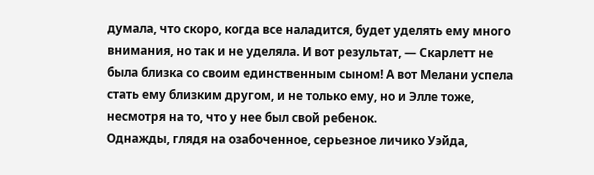думала, что скоро, когда все наладится, будет уделять ему много внимания, но так и не уделяла. И вот результат, — Скарлетт не была близка со своим единственным сыном! А вот Мелани успела стать ему близким другом, и не только ему, но и Элле тоже, несмотря на то, что у нее был свой ребенок.
Однажды, глядя на озабоченное, серьезное личико Уэйда,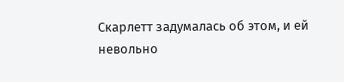Скарлетт задумалась об этом, и ей невольно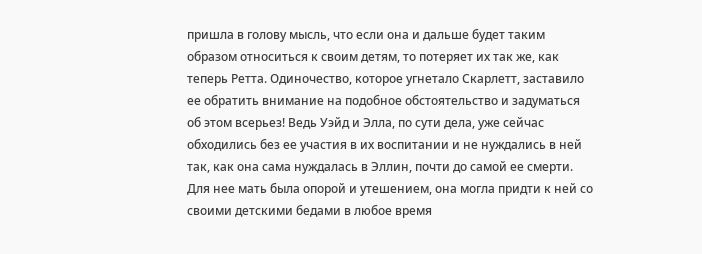пришла в голову мысль, что если она и дальше будет таким образом относиться к своим детям, то потеряет их так же, как теперь Ретта. Одиночество, которое угнетало Скарлетт, заставило ее обратить внимание на подобное обстоятельство и задуматься об этом всерьез! Ведь Уэйд и Элла, по сути дела, уже сейчас обходились без ее участия в их воспитании и не нуждались в ней так, как она сама нуждалась в Эллин, почти до самой ее смерти. Для нее мать была опорой и утешением, она могла придти к ней со своими детскими бедами в любое время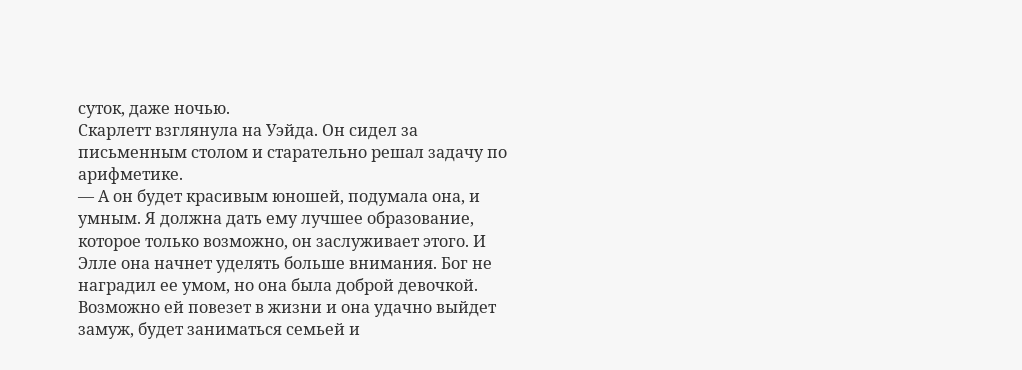суток, даже ночью.
Скарлетт взглянула на Уэйда. Он сидел за письменным столом и старательно решал задачу по арифметике.
— А он будет красивым юношей, подумала она, и умным. Я должна дать ему лучшее образование, которое только возможно, он заслуживает этого. И Элле она начнет уделять больше внимания. Бог не наградил ее умом, но она была доброй девочкой. Возможно ей повезет в жизни и она удачно выйдет замуж, будет заниматься семьей и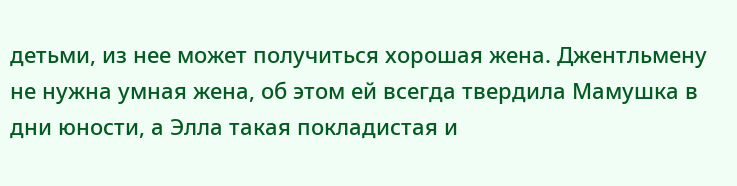детьми, из нее может получиться хорошая жена. Джентльмену не нужна умная жена, об этом ей всегда твердила Мамушка в дни юности, а Элла такая покладистая и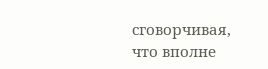сговорчивая, что вполне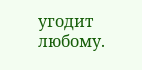угодит любому.